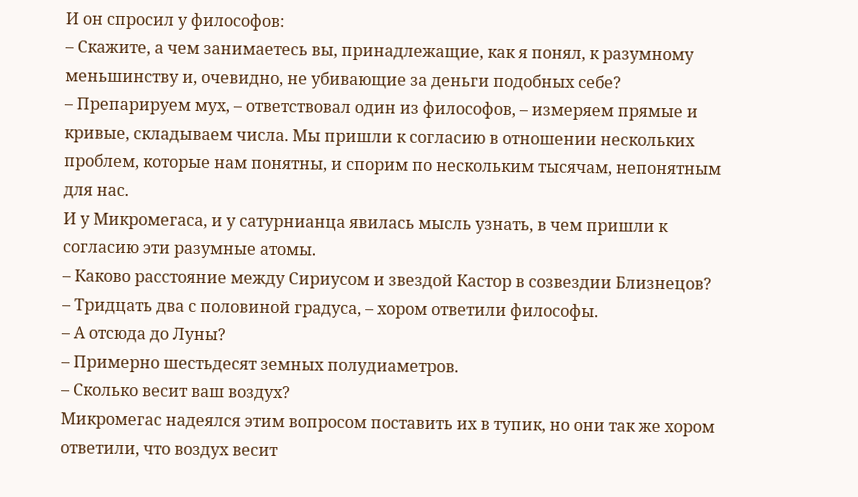И он спросил у философов:
– Скажите, а чем занимаетесь вы, принадлежащие, как я понял, к разумному меньшинству и, очевидно, не убивающие за деньги подобных себе?
– Препарируем мух, – ответствовал один из философов, – измеряем прямые и кривые, складываем числа. Мы пришли к согласию в отношении нескольких проблем, которые нам понятны, и спорим по нескольким тысячам, непонятным для нас.
И у Микромегаса, и у сатурнианца явилась мысль узнать, в чем пришли к согласию эти разумные атомы.
– Каково расстояние между Сириусом и звездой Кастор в созвездии Близнецов?
– Тридцать два с половиной градуса, – хором ответили философы.
– А отсюда до Луны?
– Примерно шестьдесят земных полудиаметров.
– Сколько весит ваш воздух?
Микромегас надеялся этим вопросом поставить их в тупик, но они так же хором ответили, что воздух весит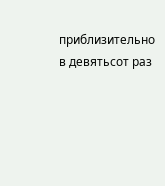приблизительно в девятьсот раз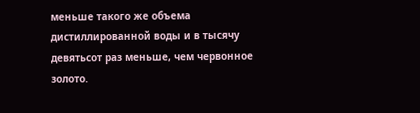меньше такого же объема дистиллированной воды и в тысячу девятьсот раз меньше, чем червонное золото.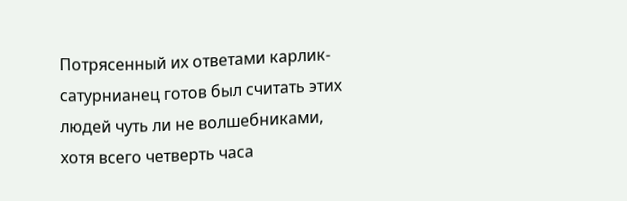Потрясенный их ответами карлик-сатурнианец готов был считать этих людей чуть ли не волшебниками, хотя всего четверть часа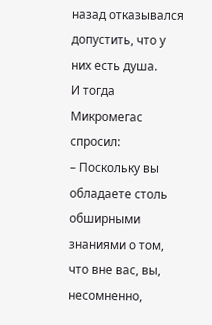назад отказывался допустить, что у них есть душа.
И тогда Микромегас спросил:
– Поскольку вы обладаете столь обширными знаниями о том, что вне вас, вы, несомненно,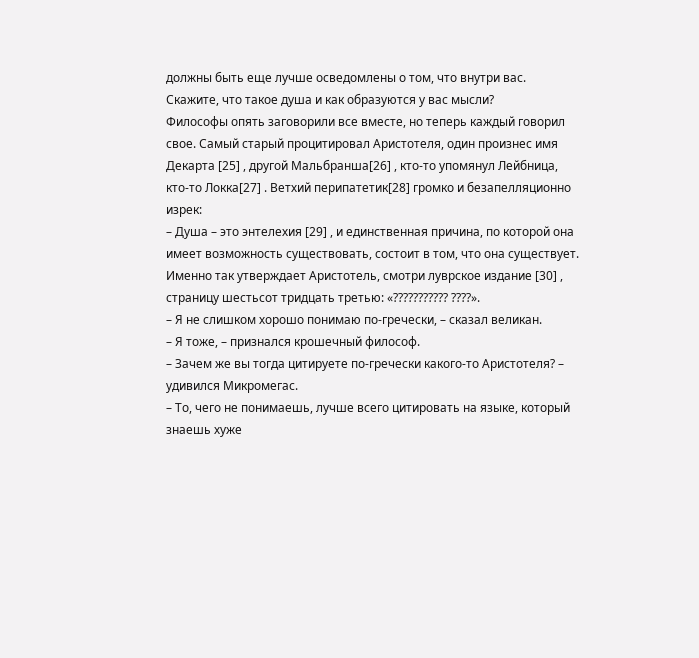должны быть еще лучше осведомлены о том, что внутри вас. Скажите, что такое душа и как образуются у вас мысли?
Философы опять заговорили все вместе, но теперь каждый говорил свое. Самый старый процитировал Аристотеля, один произнес имя Декарта [25] , другой Мальбранша[26] , кто-то упомянул Лейбница, кто-то Локка[27] . Ветхий перипатетик[28] громко и безапелляционно изрек:
– Душа – это энтелехия [29] , и единственная причина, по которой она имеет возможность существовать, состоит в том, что она существует. Именно так утверждает Аристотель, смотри луврское издание [30] , страницу шестьсот тридцать третью: «??????????? ????».
– Я не слишком хорошо понимаю по-гречески, – сказал великан.
– Я тоже, – признался крошечный философ.
– Зачем же вы тогда цитируете по-гречески какого-то Аристотеля? – удивился Микромегас.
– То, чего не понимаешь, лучше всего цитировать на языке, который знаешь хуже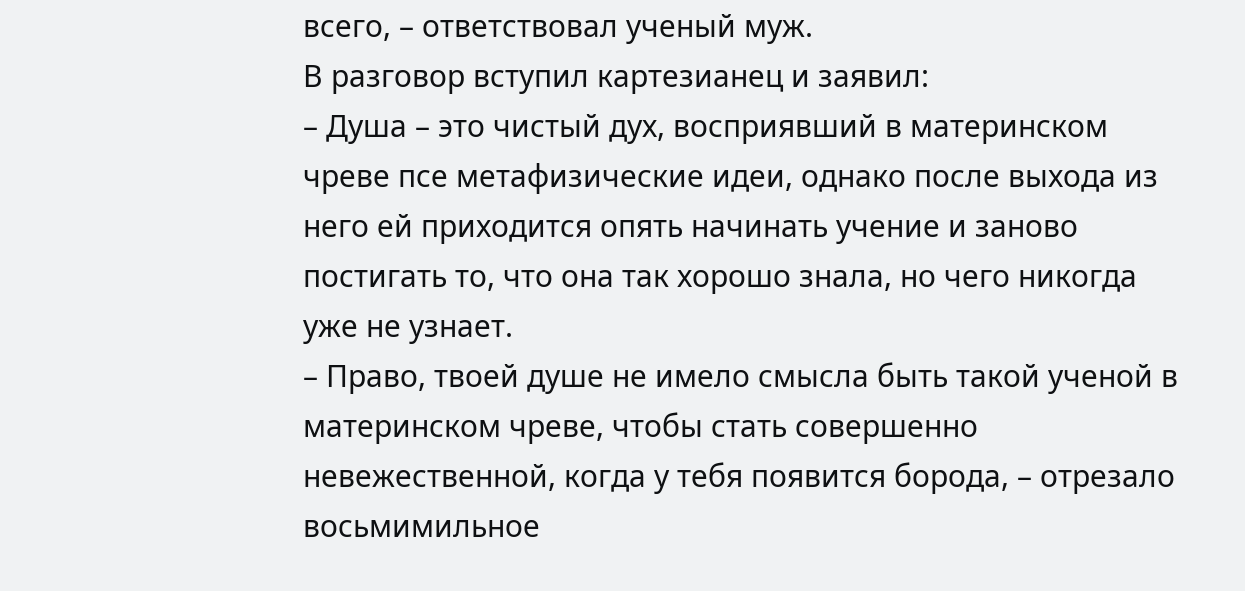всего, – ответствовал ученый муж.
В разговор вступил картезианец и заявил:
– Душа – это чистый дух, восприявший в материнском чреве псе метафизические идеи, однако после выхода из него ей приходится опять начинать учение и заново постигать то, что она так хорошо знала, но чего никогда уже не узнает.
– Право, твоей душе не имело смысла быть такой ученой в материнском чреве, чтобы стать совершенно невежественной, когда у тебя появится борода, – отрезало восьмимильное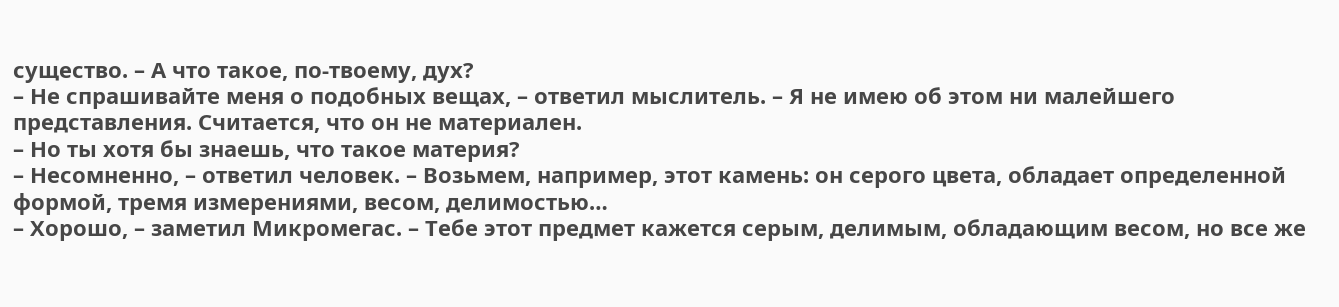существо. – А что такое, по-твоему, дух?
– Не спрашивайте меня о подобных вещах, – ответил мыслитель. – Я не имею об этом ни малейшего представления. Считается, что он не материален.
– Но ты хотя бы знаешь, что такое материя?
– Несомненно, – ответил человек. – Возьмем, например, этот камень: он серого цвета, обладает определенной формой, тремя измерениями, весом, делимостью…
– Хорошо, – заметил Микромегас. – Тебе этот предмет кажется серым, делимым, обладающим весом, но все же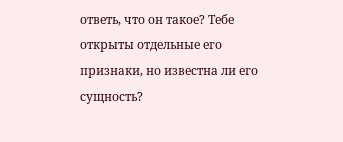ответь, что он такое? Тебе открыты отдельные его признаки, но известна ли его сущность?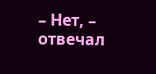– Нет, – отвечал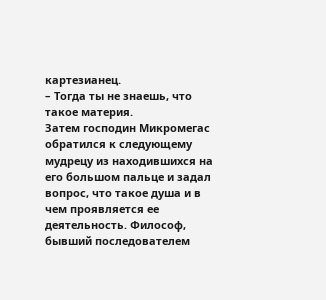картезианец.
– Тогда ты не знаешь, что такое материя.
Затем господин Микромегас обратился к следующему мудрецу из находившихся на его большом пальце и задал вопрос, что такое душа и в чем проявляется ее деятельность. Философ, бывший последователем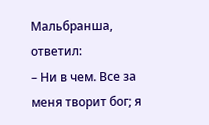Мальбранша, ответил:
– Ни в чем. Все за меня творит бог; я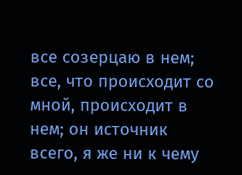все созерцаю в нем; все, что происходит со мной, происходит в нем; он источник всего, я же ни к чему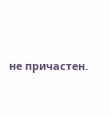не причастен.